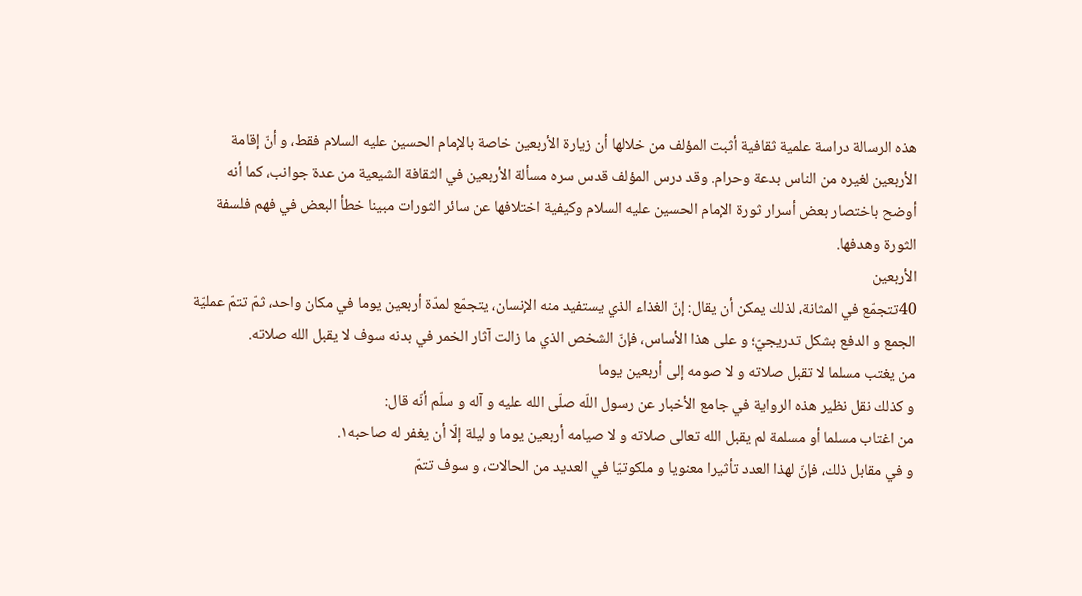هذه الرسالة دراسة علمية ثقافية أثبت المؤلف من خلالها أن زيارة الأربعين خاصة بالإمام الحسين عليه السلام فقط، و أنّ إقامة الأربعين لغيره من الناس بدعة وحرام. وقد درس المؤلف قدس سره مسألة الأربعين في الثقافة الشيعية من عدة جوانب، كما أنه أوضح باختصار بعض أسرار ثورة الإمام الحسين عليه السلام وكيفية اختلافها عن سائر الثورات مبينا خطأ البعض في فهم فلسفة الثورة وهدفها.
الأربعين
40تتجمّع في المثانة، لذلك يمكن أن يقال: إنّ الغذاء الذي يستفيد منه الإنسان، يتجمّع لمدّة أربعين يوما في مكان واحد، ثمّ تتمّ عمليّة الجمع و الدفع بشكل تدريجيّ؛ و على هذا الأساس، فإنّ الشخص الذي ما زالت آثار الخمر في بدنه سوف لا يقبل الله صلاته.
من يغتب مسلما لا تقبل صلاته و لا صومه إلى أربعين يوما
و كذلك نقل نظير هذه الرواية في جامع الأخبار عن رسول اللّه صلّى الله عليه و آله و سلّم أنّه قال:
من اغتاب مسلما أو مسلمة لم يقبل الله تعالى صلاته و لا صيامه أربعين يوما و ليلة إلّا أن يغفر له صاحبه۱.
و في مقابل ذلك، فإنّ لهذا العدد تأثيرا معنويا و ملكوتيّا في العديد من الحالات، و سوف تتمّ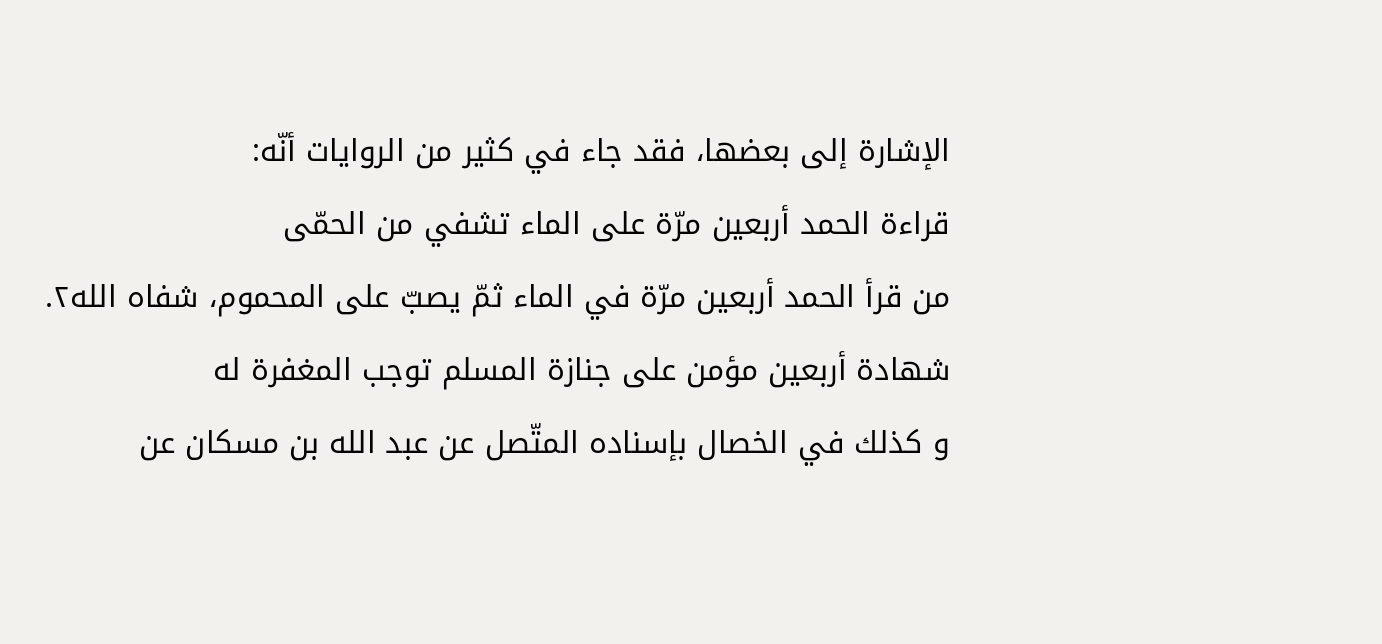الإشارة إلى بعضها، فقد جاء في كثير من الروايات أنّه:
قراءة الحمد أربعين مرّة على الماء تشفي من الحمّى
من قرأ الحمد أربعين مرّة في الماء ثمّ يصبّ على المحموم، شفاه الله٢.
شهادة أربعين مؤمن على جنازة المسلم توجب المغفرة له
و كذلك في الخصال بإسناده المتّصل عن عبد الله بن مسكان عن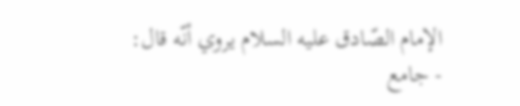الإمام الصّادق عليه السلام يروي أنّه قال:
- جامع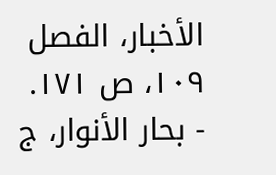الأخبار، الفصل ۱۰٩، ص ۱۷۱.
- بحار الأنوار، ج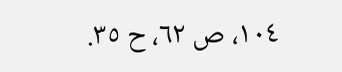۱۰٤، ص ٦٢، ح ٣٥.